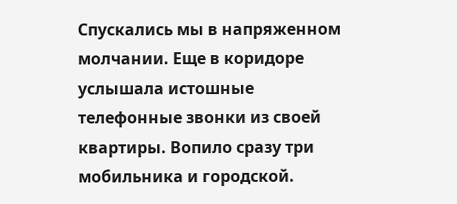Спускались мы в напряженном молчании. Еще в коридоре услышала истошные телефонные звонки из своей квартиры. Вопило сразу три мобильника и городской.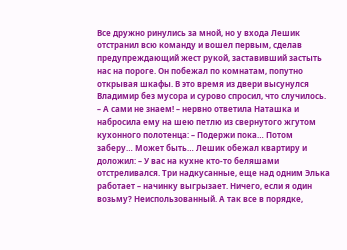Все дружно ринулись за мной, но у входа Лешик отстранил всю команду и вошел первым, сделав предупреждающий жест рукой, заставивший застыть нас на пороге. Он побежал по комнатам, попутно открывая шкафы. В это время из двери высунулся Владимир без мусора и сурово спросил, что случилось. – А сами не знаем! – нервно ответила Наташка и набросила ему на шею петлю из свернутого жгутом кухонного полотенца: – Подержи пока… Потом заберу… Может быть… Лешик обежал квартиру и доложил: – У вас на кухне кто-то беляшами отстреливался. Три надкусанные, еще над одним Элька работает – начинку выгрызает. Ничего, если я один возьму? Неиспользованный. А так все в порядке,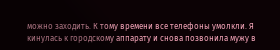можно заходить. К тому времени все телефоны умолкли. Я кинулась к городскому аппарату и снова позвонила мужу в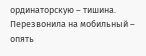ординаторскую – тишина. Перезвонила на мобильный – опять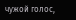чужой голос,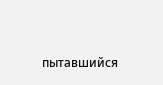пытавшийся